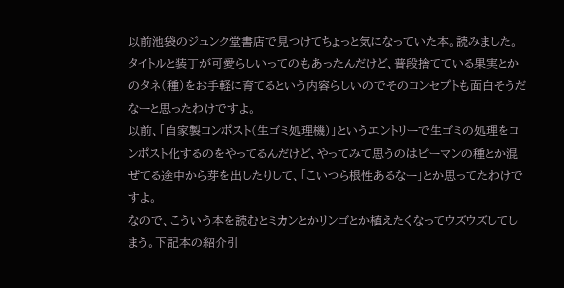以前池袋のジュンク堂書店で見つけてちょっと気になっていた本。読みました。
タイトルと装丁が可愛らしいってのもあったんだけど、普段捨てている果実とかのタネ(種)をお手軽に育てるという内容らしいのでそのコンセプトも面白そうだなーと思ったわけですよ。
以前、「自家製コンポスト(生ゴミ処理機)」というエントリーで生ゴミの処理をコンポスト化するのをやってるんだけど、やってみて思うのはピーマンの種とか混ぜてる途中から芽を出したりして、「こいつら根性あるなー」とか思ってたわけですよ。
なので、こういう本を読むとミカンとかリンゴとか植えたくなってウズウズしてしまう。下記本の紹介引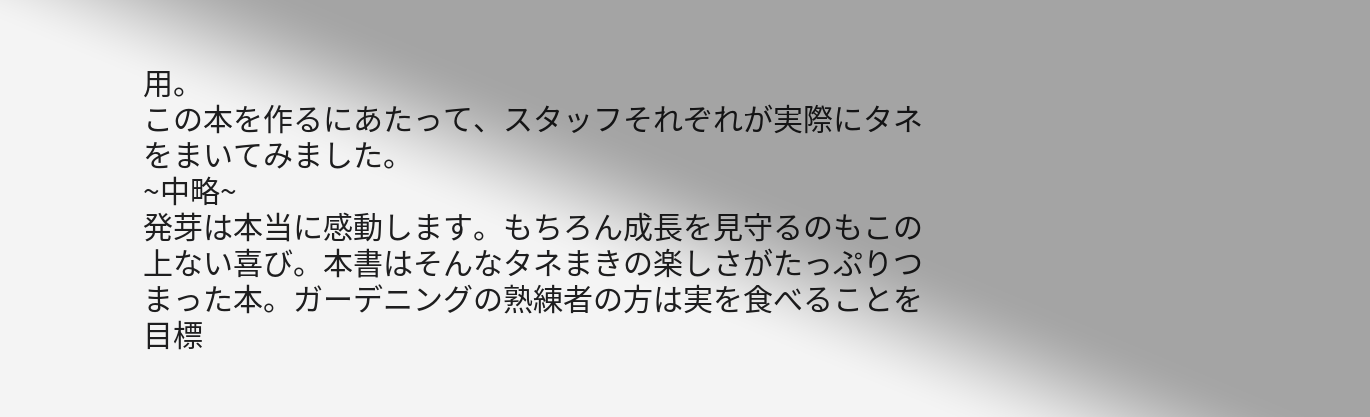用。
この本を作るにあたって、スタッフそれぞれが実際にタネをまいてみました。
~中略~
発芽は本当に感動します。もちろん成長を見守るのもこの上ない喜び。本書はそんなタネまきの楽しさがたっぷりつまった本。ガーデニングの熟練者の方は実を食べることを目標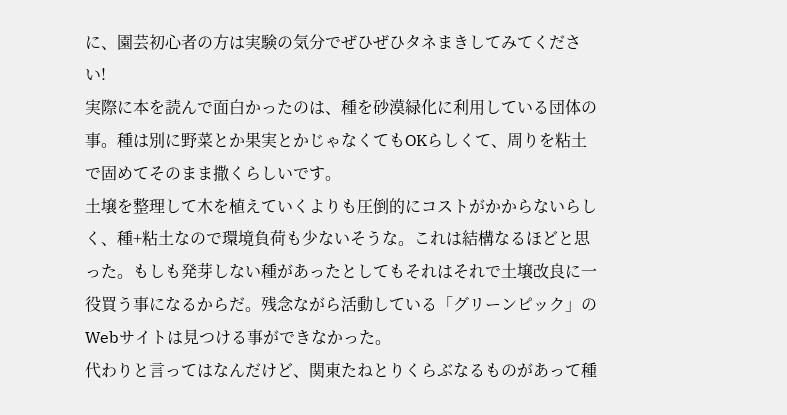に、園芸初心者の方は実験の気分でぜひぜひタネまきしてみてください!
実際に本を読んで面白かったのは、種を砂漠緑化に利用している団体の事。種は別に野菜とか果実とかじゃなくてもOKらしくて、周りを粘土で固めてそのまま撒くらしいです。
土壌を整理して木を植えていくよりも圧倒的にコストがかからないらしく、種+粘土なので環境負荷も少ないそうな。これは結構なるほどと思った。もしも発芽しない種があったとしてもそれはそれで土壌改良に一役買う事になるからだ。残念ながら活動している「グリーンピック」のWebサイトは見つける事ができなかった。
代わりと言ってはなんだけど、関東たねとりくらぶなるものがあって種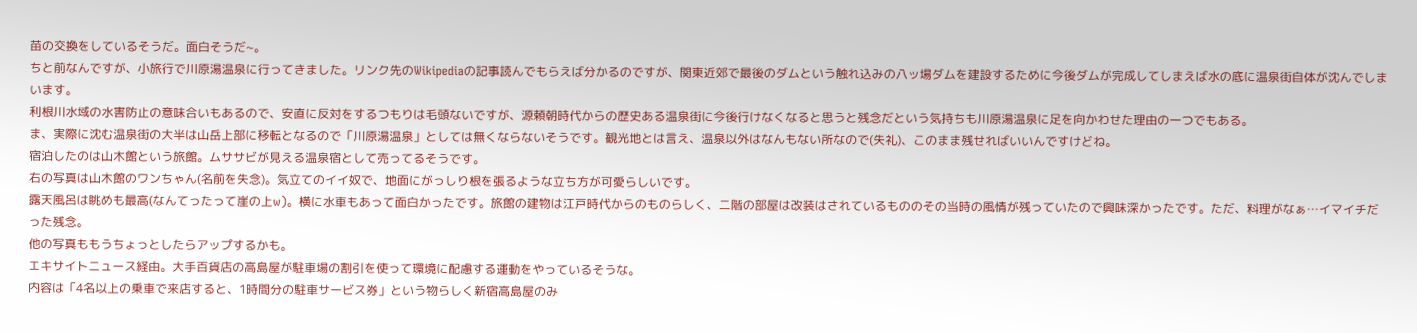苗の交換をしているそうだ。面白そうだ~。
ちと前なんですが、小旅行で川原湯温泉に行ってきました。リンク先のWikipediaの記事読んでもらえば分かるのですが、関東近郊で最後のダムという触れ込みの八ッ場ダムを建設するために今後ダムが完成してしまえば水の底に温泉街自体が沈んでしまいます。
利根川水域の水害防止の意味合いもあるので、安直に反対をするつもりは毛頭ないですが、源頼朝時代からの歴史ある温泉街に今後行けなくなると思うと残念だという気持ちも川原湯温泉に足を向かわせた理由の一つでもある。
ま、実際に沈む温泉街の大半は山岳上部に移転となるので「川原湯温泉」としては無くならないそうです。観光地とは言え、温泉以外はなんもない所なので(失礼)、このまま残せればいいんですけどね。
宿泊したのは山木館という旅館。ムササビが見える温泉宿として売ってるそうです。
右の写真は山木館のワンちゃん(名前を失念)。気立てのイイ奴で、地面にがっしり根を張るような立ち方が可愛らしいです。
露天風呂は眺めも最高(なんてったって崖の上w)。横に水車もあって面白かったです。旅館の建物は江戸時代からのものらしく、二階の部屋は改装はされているもののその当時の風情が残っていたので興味深かったです。ただ、料理がなぁ…イマイチだった残念。
他の写真ももうちょっとしたらアップするかも。
エキサイトニュース経由。大手百貨店の高島屋が駐車場の割引を使って環境に配慮する運動をやっているそうな。
内容は「4名以上の乗車で来店すると、1時間分の駐車サービス券」という物らしく新宿高島屋のみ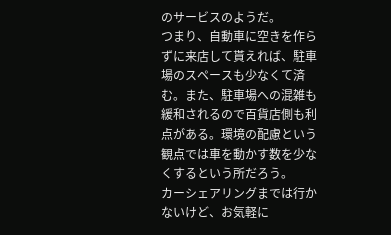のサービスのようだ。
つまり、自動車に空きを作らずに来店して貰えれば、駐車場のスペースも少なくて済む。また、駐車場への混雑も緩和されるので百貨店側も利点がある。環境の配慮という観点では車を動かす数を少なくするという所だろう。
カーシェアリングまでは行かないけど、お気軽に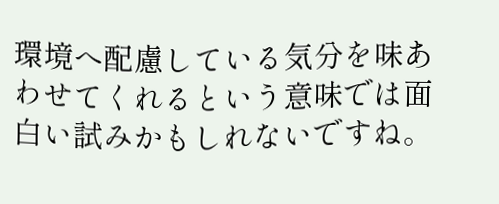環境へ配慮している気分を味あわせてくれるという意味では面白い試みかもしれないですね。